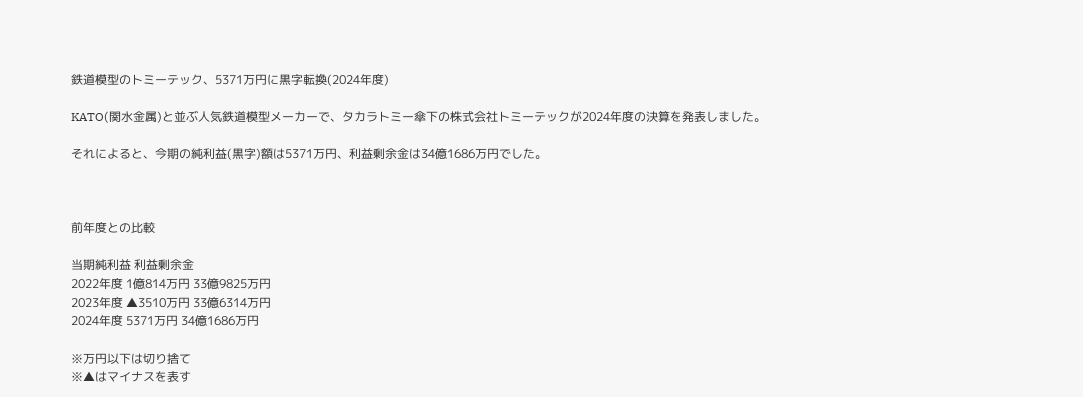鉄道模型のトミーテック、5371万円に黒字転換(2024年度)

KATO(関水金属)と並ぶ人気鉄道模型メーカーで、タカラトミー傘下の株式会社トミーテックが2024年度の決算を発表しました。

それによると、今期の純利益(黒字)額は5371万円、利益剰余金は34億1686万円でした。



前年度との比較

当期純利益 利益剰余金
2022年度 1億814万円 33億9825万円
2023年度 ▲3510万円 33億6314万円
2024年度 5371万円 34億1686万円

※万円以下は切り捨て
※▲はマイナスを表す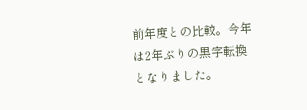前年度との比較。今年は2年ぶりの黒字転換となりました。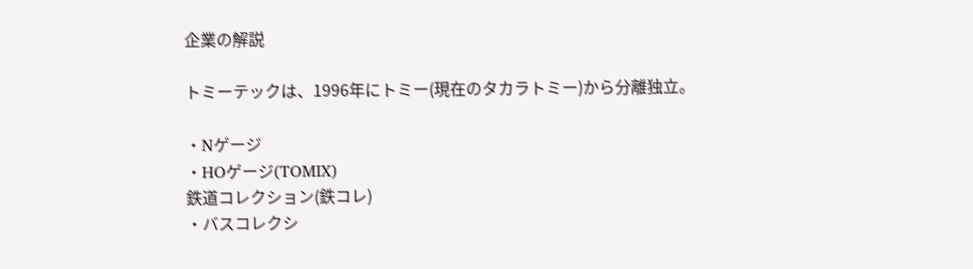企業の解説

トミーテックは、1996年にトミー(現在のタカラトミー)から分離独立。

・Nゲージ
・HOゲージ(TOMIX)
鉄道コレクション(鉄コレ)
・バスコレクシ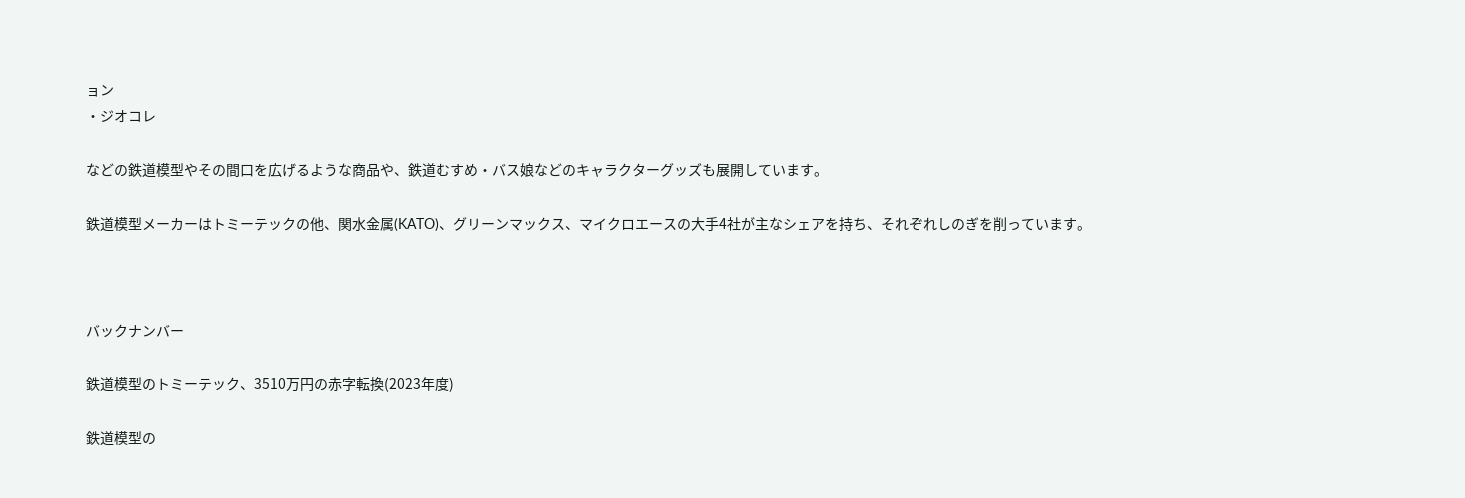ョン
・ジオコレ

などの鉄道模型やその間口を広げるような商品や、鉄道むすめ・バス娘などのキャラクターグッズも展開しています。

鉄道模型メーカーはトミーテックの他、関水金属(KATO)、グリーンマックス、マイクロエースの大手4社が主なシェアを持ち、それぞれしのぎを削っています。



バックナンバー

鉄道模型のトミーテック、3510万円の赤字転換(2023年度)

鉄道模型の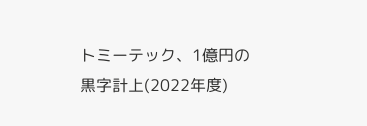トミーテック、1億円の黒字計上(2022年度)